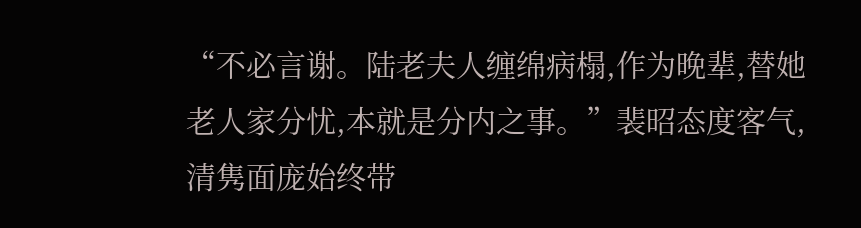“不必言谢。陆老夫人缠绵病榻,作为晚辈,替她老人家分忧,本就是分内之事。”裴昭态度客气,清隽面庞始终带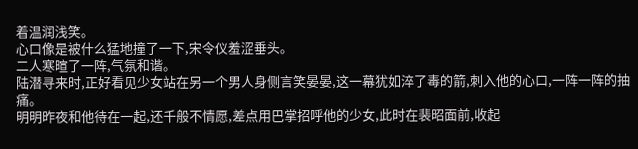着温润浅笑。
心口像是被什么猛地撞了一下,宋令仪羞涩垂头。
二人寒暄了一阵,气氛和谐。
陆潜寻来时,正好看见少女站在另一个男人身侧言笑晏晏,这一幕犹如淬了毒的箭,刺入他的心口,一阵一阵的抽痛。
明明昨夜和他待在一起,还千般不情愿,差点用巴掌招呼他的少女,此时在裴昭面前,收起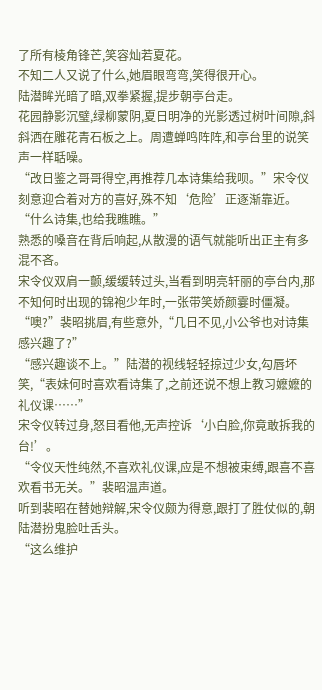了所有棱角锋芒,笑容灿若夏花。
不知二人又说了什么,她眉眼弯弯,笑得很开心。
陆潜眸光暗了暗,双拳紧握,提步朝亭台走。
花园静影沉璧,绿柳蒙阴,夏日明净的光影透过树叶间隙,斜斜洒在雕花青石板之上。周遭蝉鸣阵阵,和亭台里的说笑声一样聒噪。
“改日鉴之哥哥得空,再推荐几本诗集给我呗。”宋令仪刻意迎合着对方的喜好,殊不知‘危险’正逐渐靠近。
“什么诗集,也给我瞧瞧。”
熟悉的嗓音在背后响起,从散漫的语气就能听出正主有多混不吝。
宋令仪双肩一颤,缓缓转过头,当看到明亮轩丽的亭台内,那不知何时出现的锦袍少年时,一张带笑娇颜霎时僵凝。
“噢?”裴昭挑眉,有些意外,“几日不见,小公爷也对诗集感兴趣了?”
“感兴趣谈不上。”陆潜的视线轻轻掠过少女,勾唇坏笑,“表妹何时喜欢看诗集了,之前还说不想上教习嬷嬷的礼仪课……”
宋令仪转过身,怒目看他,无声控诉‘小白脸,你竟敢拆我的台!’。
“令仪天性纯然,不喜欢礼仪课,应是不想被束缚,跟喜不喜欢看书无关。”裴昭温声道。
听到裴昭在替她辩解,宋令仪颇为得意,跟打了胜仗似的,朝陆潜扮鬼脸吐舌头。
“这么维护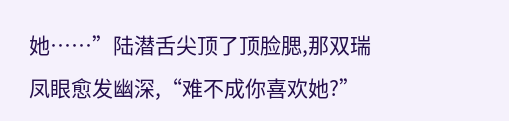她……”陆潜舌尖顶了顶脸腮,那双瑞凤眼愈发幽深,“难不成你喜欢她?”